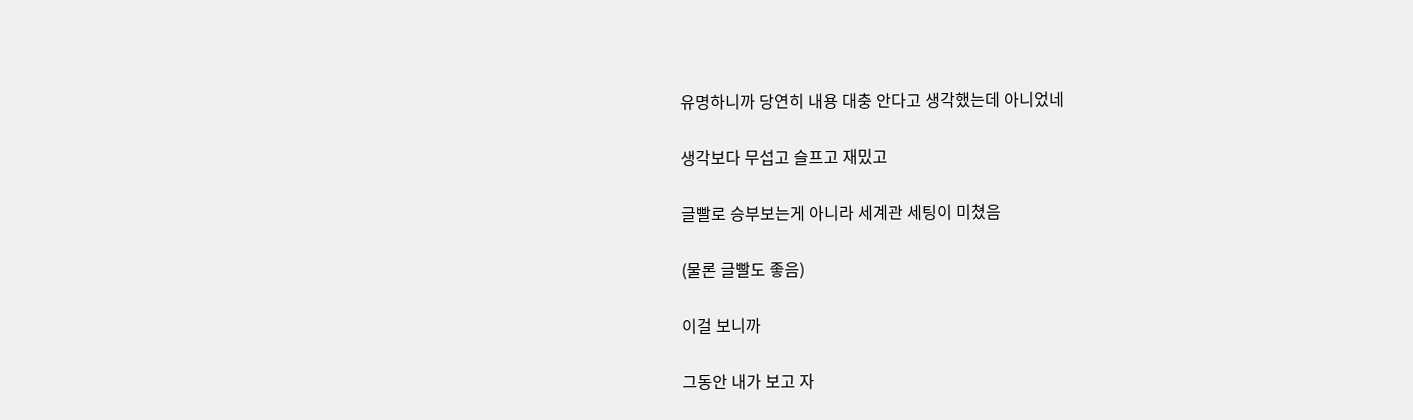유명하니까 당연히 내용 대충 안다고 생각했는데 아니었네

생각보다 무섭고 슬프고 재밌고

글빨로 승부보는게 아니라 세계관 세팅이 미쳤음

(물론 글빨도 좋음)

이걸 보니까

그동안 내가 보고 자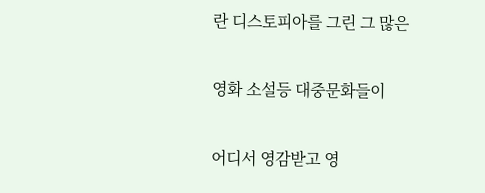란 디스토피아를 그린 그 많은

영화 소설등 대중문화들이

어디서 영감받고 영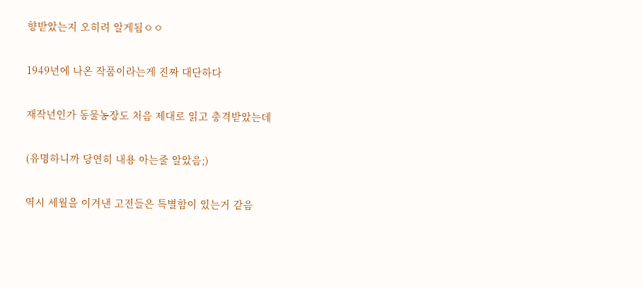향받았는지 오히려 알게됨ㅇㅇ

1949년에 나온 작품이라는게 진짜 대단하다

재작년인가 동물농장도 처음 제대로 읽고 충격받았는데

(유명하니까 당연히 내용 아는줄 알았음;)

역시 세월을 이겨낸 고전들은 특별함이 있는거 같음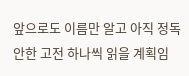앞으로도 이름만 알고 아직 정독 안한 고전 하나씩 읽을 계획임